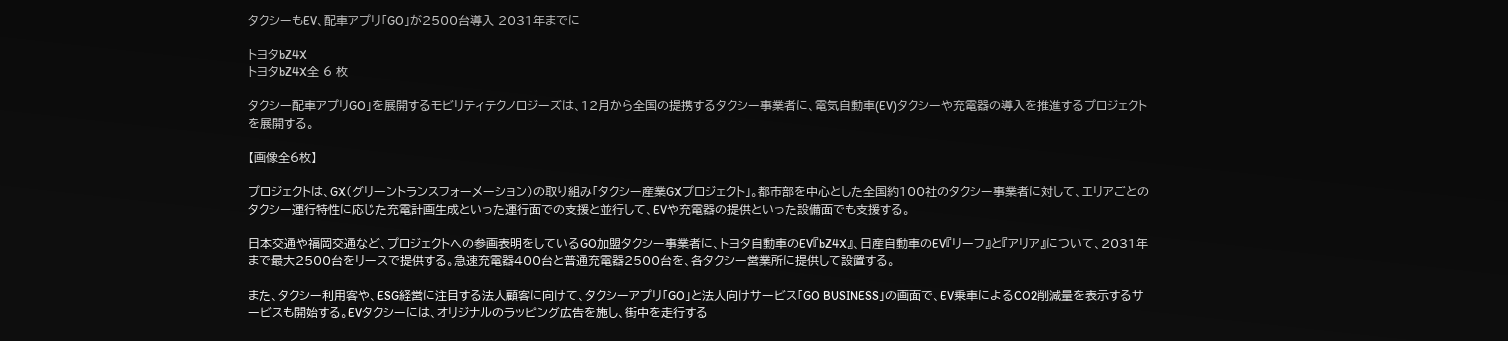タクシーもEV、配車アプリ「GO」が2500台導入 2031年までに

トヨタbZ4X
トヨタbZ4X全 6 枚

タクシー配車アプリGO」を展開するモビリティテクノロジーズは、12月から全国の提携するタクシー事業者に、電気自動車(EV)タクシーや充電器の導入を推進するプロジェクトを展開する。

【画像全6枚】

プロジェクトは、GX(グリーントランスフォーメーション)の取り組み「タクシー産業GXプロジェクト」。都市部を中心とした全国約100社のタクシー事業者に対して、エリアごとのタクシー運行特性に応じた充電計画生成といった運行面での支援と並行して、EVや充電器の提供といった設備面でも支援する。

日本交通や福岡交通など、プロジェクトへの参画表明をしているGO加盟タクシー事業者に、トヨタ自動車のEV『bZ4X』、日産自動車のEV『リーフ』と『アリア』について、2031年まで最大2500台をリースで提供する。急速充電器400台と普通充電器2500台を、各タクシー営業所に提供して設置する。

また、タクシー利用客や、ESG経営に注目する法人顧客に向けて、タクシーアプリ「GO」と法人向けサービス「GO BUSINESS」の画面で、EV乗車によるCO2削減量を表示するサービスも開始する。EVタクシーには、オリジナルのラッピング広告を施し、街中を走行する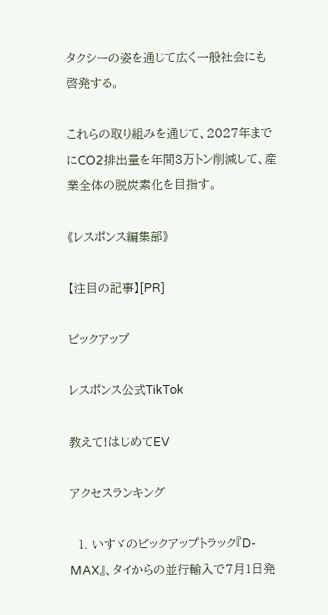タクシーの姿を通じて広く一般社会にも啓発する。

これらの取り組みを通じて、2027年までにCO2排出量を年間3万トン削減して、産業全体の脱炭素化を目指す。

《レスポンス編集部》

【注目の記事】[PR]

ピックアップ

レスポンス公式TikTok

教えて!はじめてEV

アクセスランキング

  1. いすゞのピックアップトラック『D-MAX』、タイからの並行輸入で7月1日発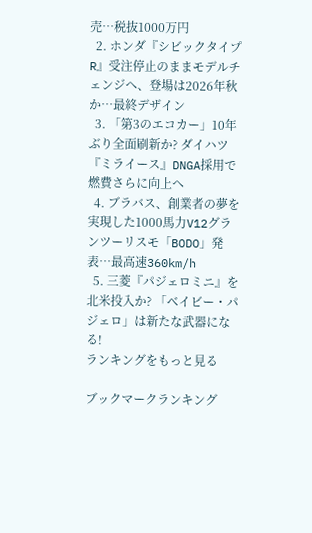売…税抜1000万円
  2. ホンダ『シビックタイプR』受注停止のままモデルチェンジへ、登場は2026年秋か…最終デザイン
  3. 「第3のエコカー」10年ぶり全面刷新か? ダイハツ『ミライース』DNGA採用で燃費さらに向上へ
  4. ブラバス、創業者の夢を実現した1000馬力V12グランツーリスモ「BODO」発表…最高速360km/h
  5. 三菱『パジェロミニ』を北米投入か? 「ベイビー・パジェロ」は新たな武器になる!
ランキングをもっと見る

ブックマークランキング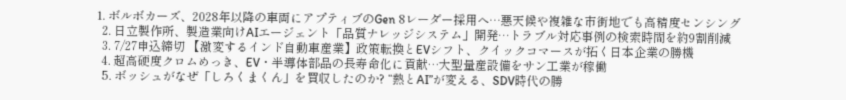1. ボルボカーズ、2028年以降の車両にアプティブのGen 8レーダー採用へ…悪天候や複雑な市街地でも高精度センシング
  2. 日立製作所、製造業向けAIエージェント「品質ナレッジシステム」開発…トラブル対応事例の検索時間を約9割削減
  3. 7/27申込締切 【激変するインド自動車産業】政策転換とEVシフト、クイックコマースが拓く日本企業の勝機
  4. 超高硬度クロムめっき、EV・半導体部品の長寿命化に貢献…大型量産設備をサン工業が稼働
  5. ボッシュがなぜ「しろくまくん」を買収したのか? “熱とAI”が変える、SDV時代の勝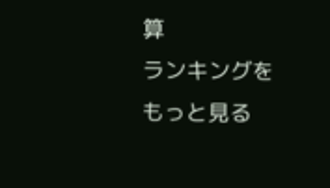算
ランキングをもっと見る